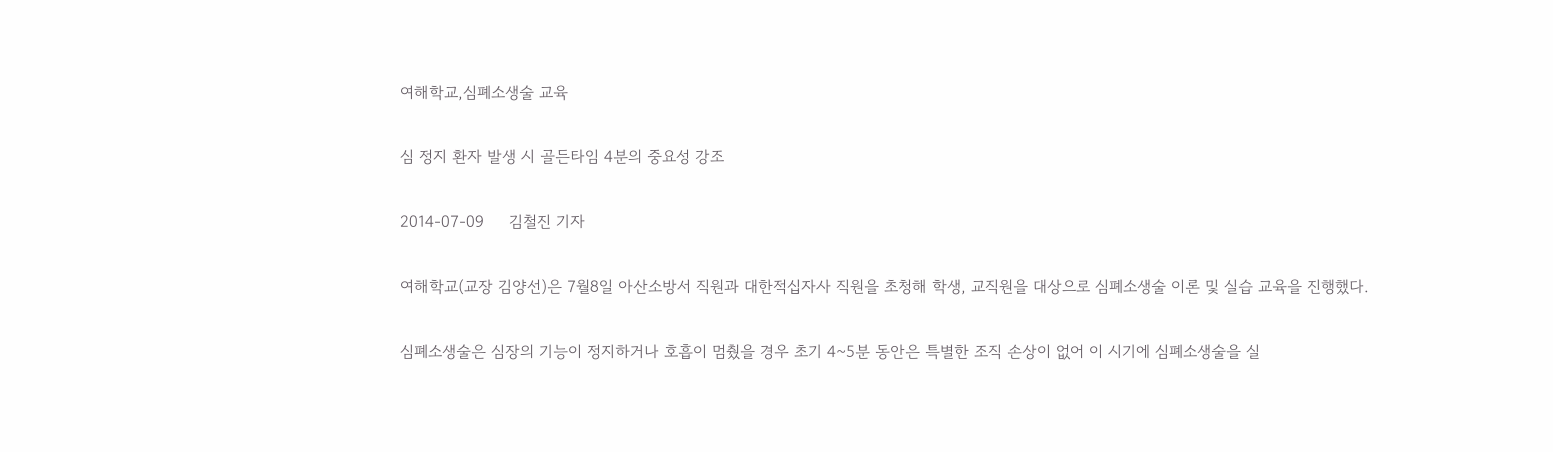여해학교,심폐소생술 교육

심 정지 환자 발생 시 골든타임 4분의 중요성 강조

2014-07-09     김철진 기자

여해학교(교장 김양선)은 7월8일 아산소방서 직원과 대한적십자사 직원을 초청해 학생, 교직원을 대상으로 심폐소생술 이론 및 실습 교육을 진행했다.

심폐소생술은 심장의 기능이 정지하거나 호흡이 멈췄을 경우 초기 4~5분 동안은 특별한 조직 손상이 없어 이 시기에 심폐소생술을 실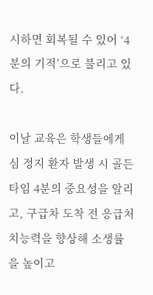시하면 회복될 수 있어 ‘4분의 기적’으로 불리고 있다.

이날 교육은 학생들에게 심 정지 환자 발생 시 골든타임 4분의 중요성을 알리고, 구급차 도착 전 응급처치능력을 향상해 소생률을 높이고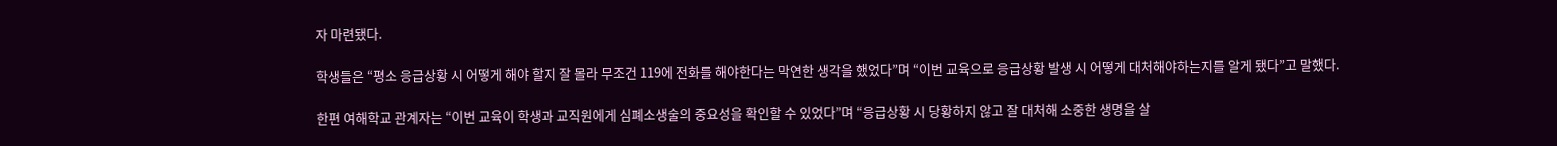자 마련됐다.

학생들은 “평소 응급상황 시 어떻게 해야 할지 잘 몰라 무조건 119에 전화를 해야한다는 막연한 생각을 했었다”며 “이번 교육으로 응급상황 발생 시 어떻게 대처해야하는지를 알게 됐다”고 말했다.

한편 여해학교 관계자는 “이번 교육이 학생과 교직원에게 심폐소생술의 중요성을 확인할 수 있었다”며 “응급상황 시 당황하지 않고 잘 대처해 소중한 생명을 살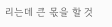리는데 큰 몫을 할 것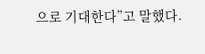으로 기대한다”고 말했다.